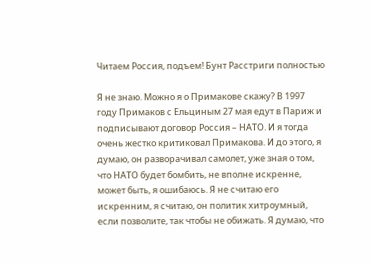Читаем Россия, подъем! Бунт Расстриги полностью

Я не знаю. Можно я о Примакове скажу? В 1997 году Примаков с Ельциным 27 мая едут в Париж и подписывают договор Россия – НАТО. И я тогда очень жестко критиковал Примакова. И до этого, я думаю, он разворачивал самолет, уже зная о том, что НАТО будет бомбить, не вполне искренне, может быть, я ошибаюсь. Я не считаю его искренним, я считаю, он политик хитроумный, если позволите, так чтобы не обижать. Я думаю, что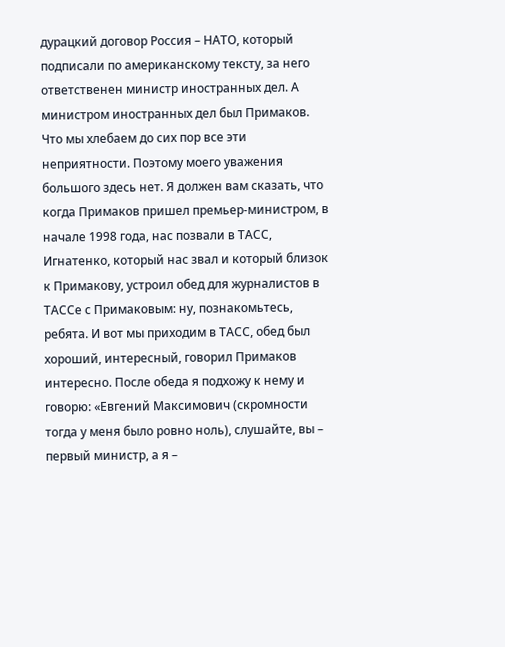дурацкий договор Россия – НАТО, который подписали по американскому тексту, за него ответственен министр иностранных дел. А министром иностранных дел был Примаков. Что мы хлебаем до сих пор все эти неприятности. Поэтому моего уважения большого здесь нет. Я должен вам сказать, что когда Примаков пришел премьер-министром, в начале 1998 года, нас позвали в ТАСС, Игнатенко, который нас звал и который близок к Примакову, устроил обед для журналистов в ТАССе с Примаковым: ну, познакомьтесь, ребята. И вот мы приходим в ТАСС, обед был хороший, интересный, говорил Примаков интересно. После обеда я подхожу к нему и говорю: «Евгений Максимович (скромности тогда у меня было ровно ноль), слушайте, вы – первый министр, а я –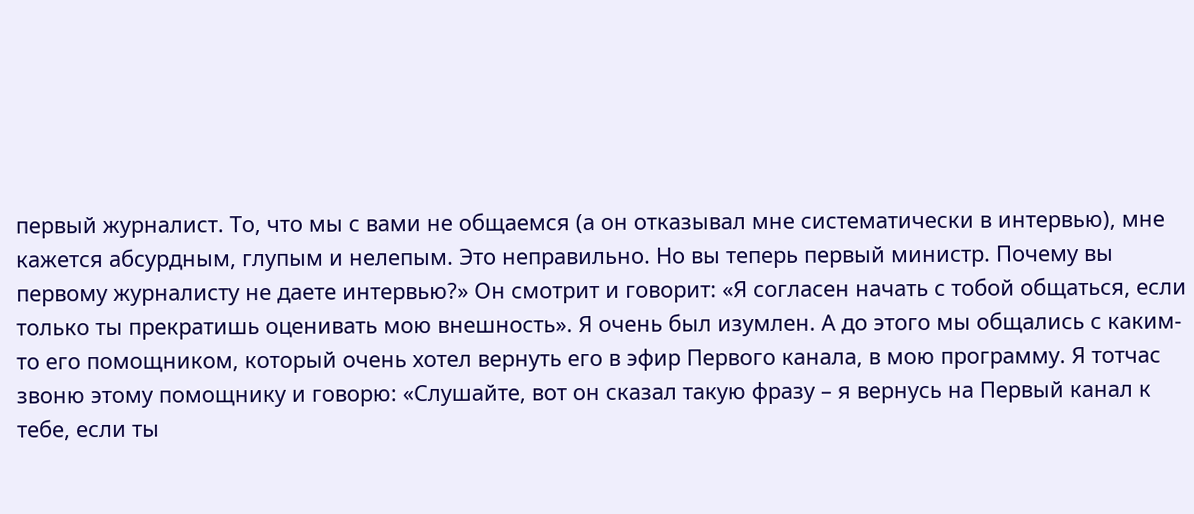первый журналист. То, что мы с вами не общаемся (а он отказывал мне систематически в интервью), мне кажется абсурдным, глупым и нелепым. Это неправильно. Но вы теперь первый министр. Почему вы первому журналисту не даете интервью?» Он смотрит и говорит: «Я согласен начать с тобой общаться, если только ты прекратишь оценивать мою внешность». Я очень был изумлен. А до этого мы общались с каким-то его помощником, который очень хотел вернуть его в эфир Первого канала, в мою программу. Я тотчас звоню этому помощнику и говорю: «Слушайте, вот он сказал такую фразу – я вернусь на Первый канал к тебе, если ты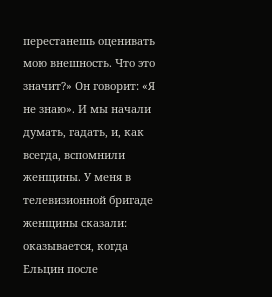перестанешь оценивать мою внешность. Что это значит?» Он говорит: «Я не знаю». И мы начали думать, гадать, и, как всегда, вспомнили женщины. У меня в телевизионной бригаде женщины сказали: оказывается, когда Ельцин после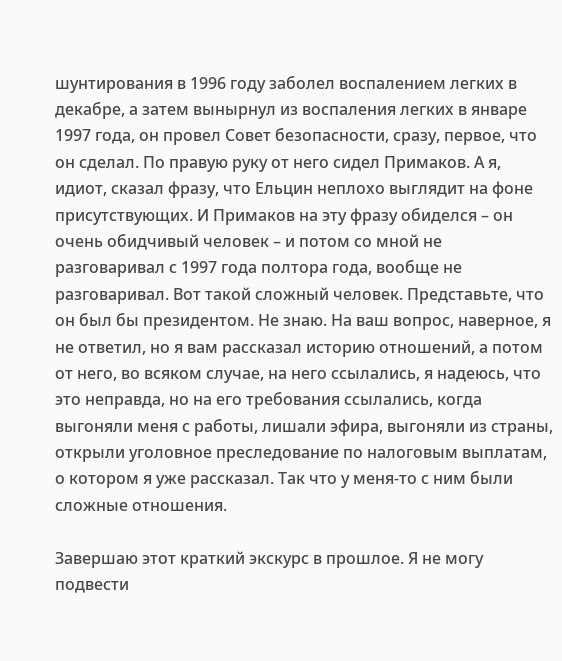шунтирования в 1996 году заболел воспалением легких в декабре, а затем вынырнул из воспаления легких в январе 1997 года, он провел Совет безопасности, сразу, первое, что он сделал. По правую руку от него сидел Примаков. А я, идиот, сказал фразу, что Ельцин неплохо выглядит на фоне присутствующих. И Примаков на эту фразу обиделся – он очень обидчивый человек – и потом со мной не разговаривал с 1997 года полтора года, вообще не разговаривал. Вот такой сложный человек. Представьте, что он был бы президентом. Не знаю. На ваш вопрос, наверное, я не ответил, но я вам рассказал историю отношений, а потом от него, во всяком случае, на него ссылались, я надеюсь, что это неправда, но на его требования ссылались, когда выгоняли меня с работы, лишали эфира, выгоняли из страны, открыли уголовное преследование по налоговым выплатам, о котором я уже рассказал. Так что у меня-то с ним были сложные отношения.

Завершаю этот краткий экскурс в прошлое. Я не могу подвести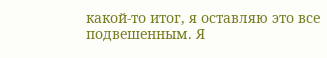какой-то итог, я оставляю это все подвешенным. Я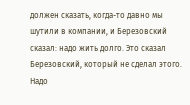должен сказать, когда-то давно мы шутили в компании, и Березовский сказал: надо жить долго. Это сказал Березовский, который не сделал этого. Надо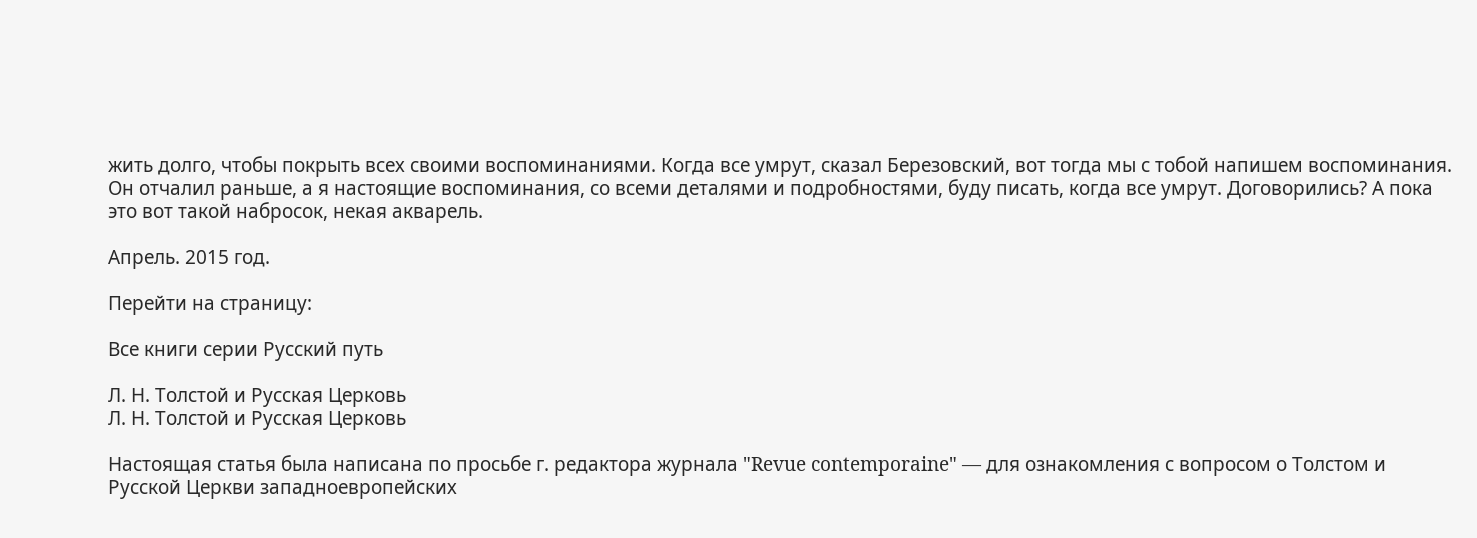жить долго, чтобы покрыть всех своими воспоминаниями. Когда все умрут, сказал Березовский, вот тогда мы с тобой напишем воспоминания. Он отчалил раньше, а я настоящие воспоминания, со всеми деталями и подробностями, буду писать, когда все умрут. Договорились? А пока это вот такой набросок, некая акварель.

Апрель. 2015 год.

Перейти на страницу:

Все книги серии Русский путь

Л. Н. Толстой и Русская Церковь
Л. Н. Толстой и Русская Церковь

Настоящая статья была написана по просьбе г. редактора журнала "Revue contemporaine" — для ознакомления с вопросом о Толстом и Русской Церкви западноевропейских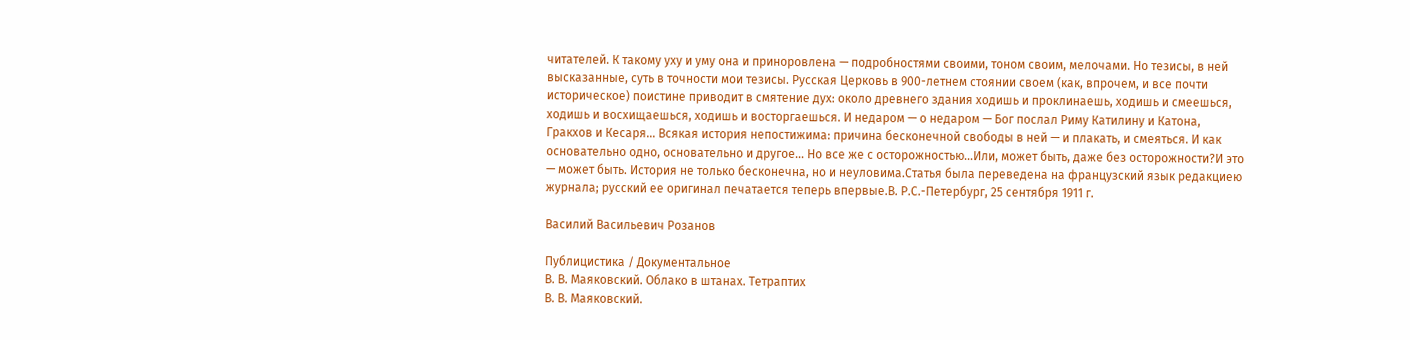читателей. К такому уху и уму она и приноровлена — подробностями своими, тоном своим, мелочами. Но тезисы, в ней высказанные, суть в точности мои тезисы. Русская Церковь в 900-летнем стоянии своем (как, впрочем, и все почти историческое) поистине приводит в смятение дух: около древнего здания ходишь и проклинаешь, ходишь и смеешься, ходишь и восхищаешься, ходишь и восторгаешься. И недаром — о недаром — Бог послал Риму Катилину и Катона, Гракхов и Кесаря… Всякая история непостижима: причина бесконечной свободы в ней — и плакать, и смеяться. И как основательно одно, основательно и другое… Но все же с осторожностью…Или, может быть, даже без осторожности?И это — может быть. История не только бесконечна, но и неуловима.Статья была переведена на французский язык редакциею журнала; русский ее оригинал печатается теперь впервые.В. Р.С.-Петербург, 25 сентября 1911 г.

Василий Васильевич Розанов

Публицистика / Документальное
В. В. Маяковский. Облако в штанах. Тетраптих
В. В. Маяковский.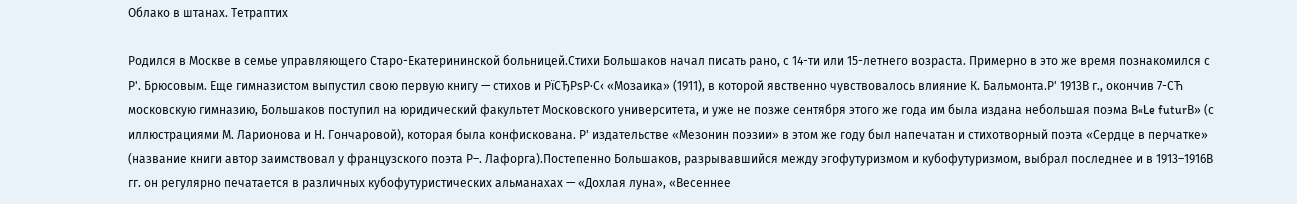Облако в штанах. Тетраптих

Родился в Москве в семье управляющего Старо-Екатерининской больницей.Стихи Большаков начал писать рано, с 14-ти или 15-летнего возраста. Примерно в это же время познакомился с Р'. Брюсовым. Еще гимназистом выпустил свою первую книгу — стихов и РїСЂРѕР·С‹ «Мозаика» (1911), в которой явственно чувствовалось влияние К. Бальмонта.Р' 1913В г., окончив 7-СЋ московскую гимназию, Большаков поступил на юридический факультет Московского университета, и уже не позже сентября этого же года им была издана небольшая поэма В«Le futurВ» (с иллюстрациями М. Ларионова и Н. Гончаровой), которая была конфискована. Р' издательстве «Мезонин поэзии» в этом же году был напечатан и стихотворный поэта «Сердце в перчатке» (название книги автор заимствовал у французского поэта Р–. Лафорга).Постепенно Большаков, разрывавшийся между эгофутуризмом и кубофутуризмом, выбрал последнее и в 1913–1916В гг. он регулярно печатается в различных кубофутуристических альманахах — «Дохлая луна», «Весеннее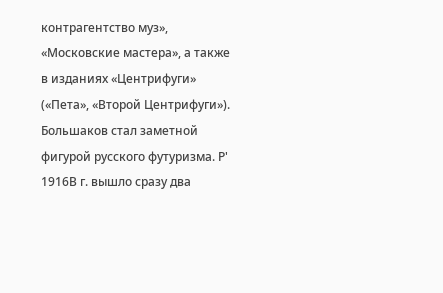контрагентство муз», «Московские мастера», а также в изданиях «Центрифуги» («Пета», «Второй Центрифуги»). Большаков стал заметной фигурой русского футуризма. Р' 1916В г. вышло сразу два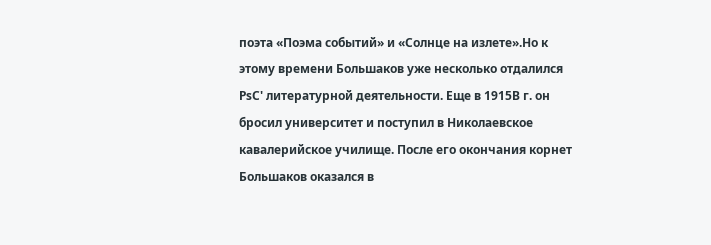поэта «Поэма событий» и «Солнце на излете».Но к этому времени Большаков уже несколько отдалился РѕС' литературной деятельности. Еще в 1915В г. он бросил университет и поступил в Николаевское кавалерийское училище. После его окончания корнет Большаков оказался в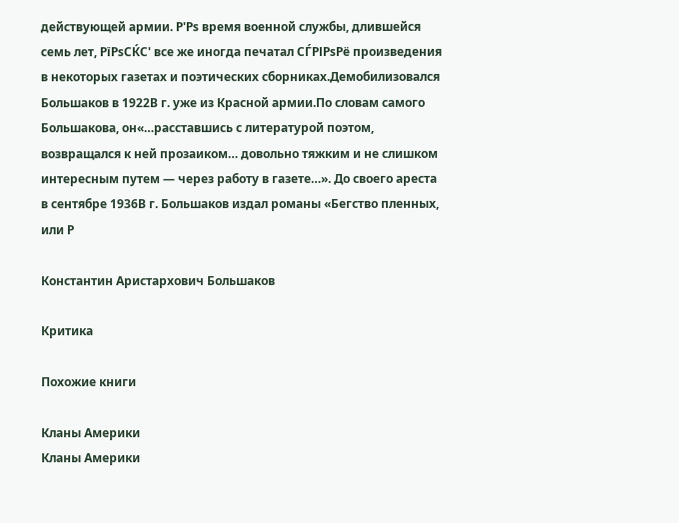действующей армии. Р'Рѕ время военной службы, длившейся семь лет, РїРѕСЌС' все же иногда печатал СЃРІРѕРё произведения в некоторых газетах и поэтических сборниках.Демобилизовался Большаков в 1922В г. уже из Красной армии.По словам самого Большакова, он«…расставшись с литературой поэтом, возвращался к ней прозаиком… довольно тяжким и не слишком интересным путем — через работу в газете…». До своего ареста в сентябре 1936В г. Большаков издал романы «Бегство пленных, или Р

Константин Аристархович Большаков

Критика

Похожие книги

Кланы Америки
Кланы Америки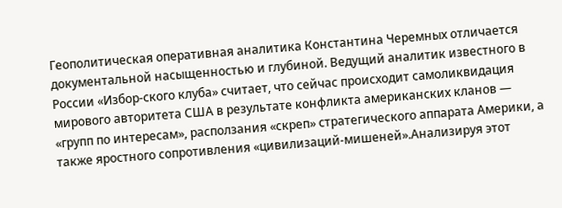Геополитическая оперативная аналитика Константина Черемных отличается документальной насыщенностью и глубиной. Ведущий аналитик известного в России «Избор-ского клуба» считает, что сейчас происходит самоликвидация мирового авторитета США в результате конфликта американских кланов — «групп по интересам», расползания «скреп» стратегического аппарата Америки, а также яростного сопротивления «цивилизаций-мишеней».Анализируя этот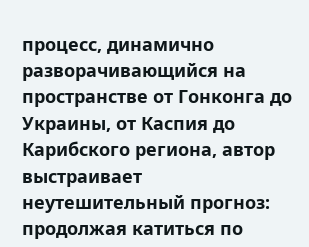процесс, динамично разворачивающийся на пространстве от Гонконга до Украины, от Каспия до Карибского региона, автор выстраивает неутешительный прогноз: продолжая катиться по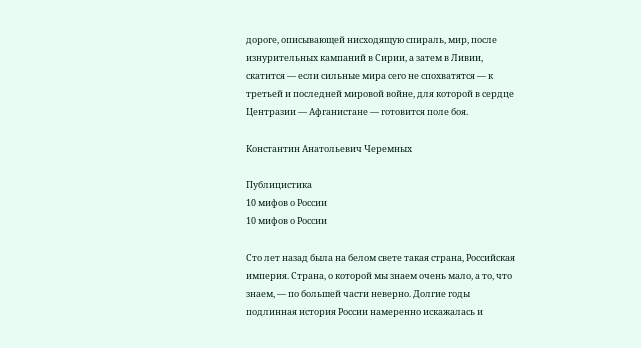дороге, описывающей нисходящую спираль, мир, после изнурительных кампаний в Сирии, а затем в Ливии, скатится — если сильные мира сего не спохватятся — к третьей и последней мировой войне, для которой в сердце Центразии — Афганистане — готовится поле боя.

Константин Анатольевич Черемных

Публицистика
10 мифов о России
10 мифов о России

Сто лет назад была на белом свете такая страна, Российская империя. Страна, о которой мы знаем очень мало, а то, что знаем, — по большей части неверно. Долгие годы подлинная история России намеренно искажалась и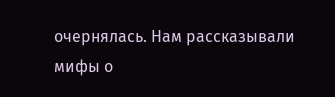очернялась. Нам рассказывали мифы о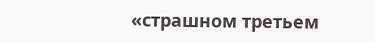«страшном третьем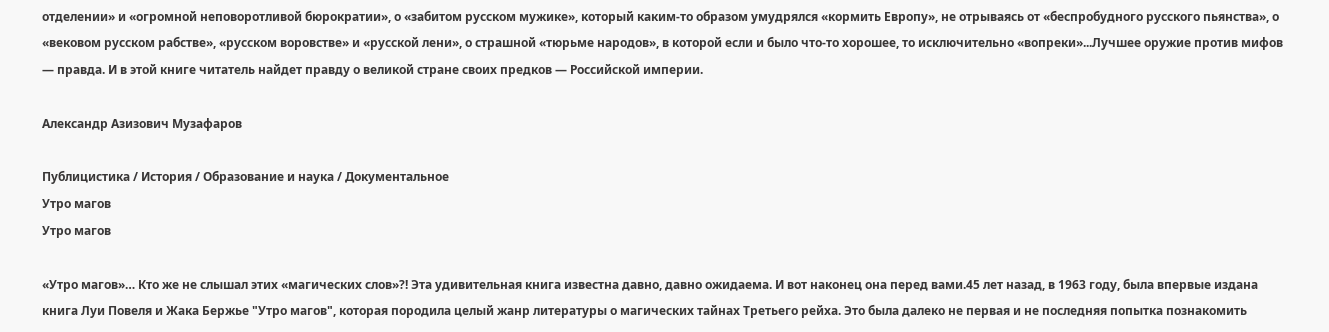отделении» и «огромной неповоротливой бюрократии», о «забитом русском мужике», который каким-то образом умудрялся «кормить Европу», не отрываясь от «беспробудного русского пьянства», о «вековом русском рабстве», «русском воровстве» и «русской лени», о страшной «тюрьме народов», в которой если и было что-то хорошее, то исключительно «вопреки»...Лучшее оружие против мифов — правда. И в этой книге читатель найдет правду о великой стране своих предков — Российской империи.

Александр Азизович Музафаров

Публицистика / История / Образование и наука / Документальное
Утро магов
Утро магов

«Утро магов»… Кто же не слышал этих «магических слов»?! Эта удивительная книга известна давно, давно ожидаема. И вот наконец она перед вами.45 лет назад, в 1963 году, была впервые издана книга Луи Повеля и Жака Бержье "Утро магов", которая породила целый жанр литературы о магических тайнах Третьего рейха. Это была далеко не первая и не последняя попытка познакомить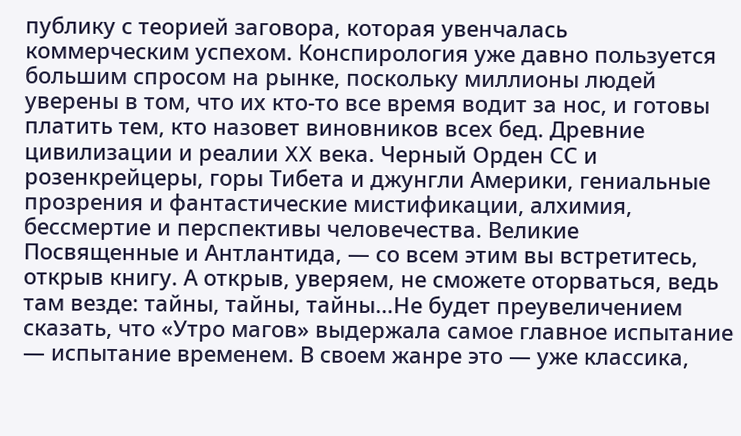публику с теорией заговора, которая увенчалась коммерческим успехом. Конспирология уже давно пользуется большим спросом на рынке, поскольку миллионы людей уверены в том, что их кто-то все время водит за нос, и готовы платить тем, кто назовет виновников всех бед. Древние цивилизации и реалии XX века. Черный Орден СС и розенкрейцеры, горы Тибета и джунгли Америки, гениальные прозрения и фантастические мистификации, алхимия, бессмертие и перспективы человечества. Великие Посвященные и Антлантида, — со всем этим вы встретитесь, открыв книгу. А открыв, уверяем, не сможете оторваться, ведь там везде: тайны, тайны, тайны…Не будет преувеличением сказать, что «Утро магов» выдержала самое главное испытание — испытание временем. В своем жанре это — уже классика,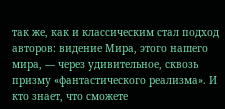так же, как и классическим стал подход авторов: видение Мира, этого нашего мира, — через удивительное, сквозь призму «фантастического реализма». И кто знает, что сможете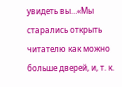увидеть вы…«Мы старались открыть читателю как можно больше дверей, и, т. к.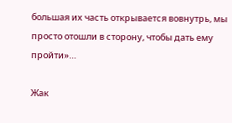большая их часть открывается вовнутрь, мы просто отошли в сторону, чтобы дать ему пройти»…

Жак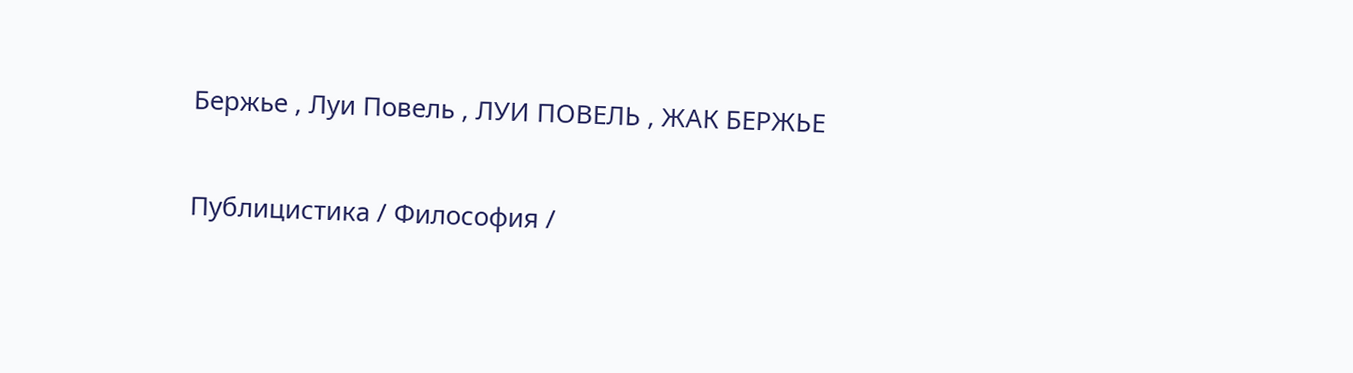Бержье , Луи Повель , ЛУИ ПОВЕЛЬ , ЖАК БЕРЖЬЕ

Публицистика / Философия /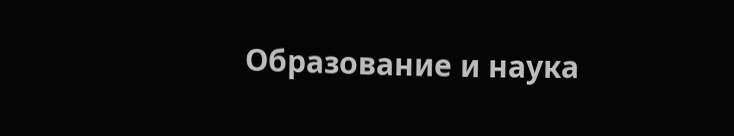Образование и наука